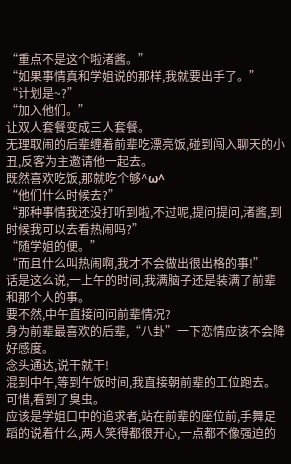“重点不是这个啦渚酱。”
“如果事情真和学姐说的那样,我就要出手了。”
“计划是~?”
“加入他们。”
让双人套餐变成三人套餐。
无理取闹的后辈缠着前辈吃漂亮饭,碰到闯入聊天的小丑,反客为主邀请他一起去。
既然喜欢吃饭,那就吃个够^ω^
“他们什么时候去?”
“那种事情我还没打听到啦,不过呢,提问提问,渚酱,到时候我可以去看热闹吗?”
“随学姐的便。”
“而且什么叫热闹啊,我才不会做出很出格的事!”
话是这么说,一上午的时间,我满脑子还是装满了前辈和那个人的事。
要不然,中午直接问问前辈情况?
身为前辈最喜欢的后辈,“八卦”一下恋情应该不会降好感度。
念头通达,说干就干!
混到中午,等到午饭时间,我直接朝前辈的工位跑去。
可惜,看到了臭虫。
应该是学姐口中的追求者,站在前辈的座位前,手舞足蹈的说着什么,两人笑得都很开心,一点都不像强迫的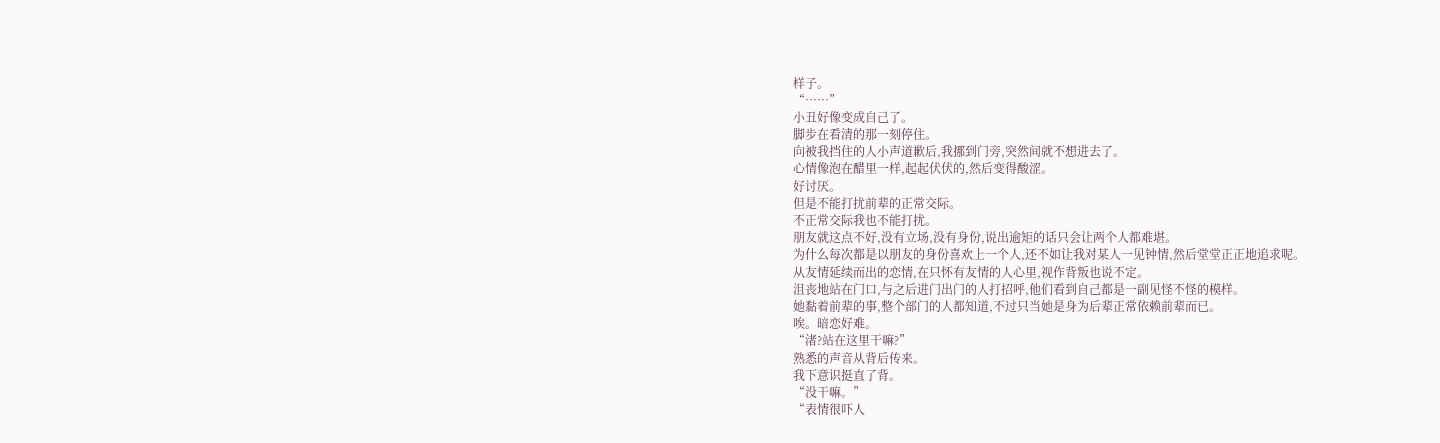样子。
“……”
小丑好像变成自己了。
脚步在看清的那一刻停住。
向被我挡住的人小声道歉后,我挪到门旁,突然间就不想进去了。
心情像泡在醋里一样,起起伏伏的,然后变得酸涩。
好讨厌。
但是不能打扰前辈的正常交际。
不正常交际我也不能打扰。
朋友就这点不好,没有立场,没有身份,说出逾矩的话只会让两个人都难堪。
为什么每次都是以朋友的身份喜欢上一个人,还不如让我对某人一见钟情,然后堂堂正正地追求呢。
从友情延续而出的恋情,在只怀有友情的人心里,视作背叛也说不定。
沮丧地站在门口,与之后进门出门的人打招呼,他们看到自己都是一副见怪不怪的模样。
她黏着前辈的事,整个部门的人都知道,不过只当她是身为后辈正常依赖前辈而已。
唉。暗恋好难。
“渚?站在这里干嘛?”
熟悉的声音从背后传来。
我下意识挺直了背。
“没干嘛。”
“表情很吓人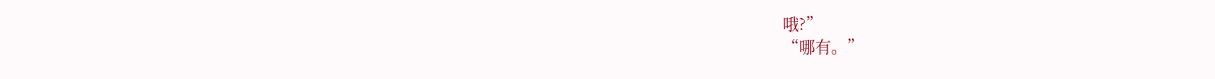哦?”
“哪有。”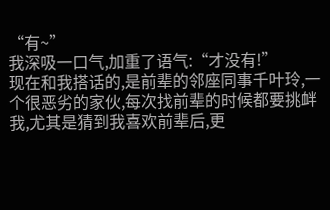“有~”
我深吸一口气,加重了语气:“才没有!”
现在和我搭话的,是前辈的邻座同事千叶玲,一个很恶劣的家伙,每次找前辈的时候都要挑衅我,尤其是猜到我喜欢前辈后,更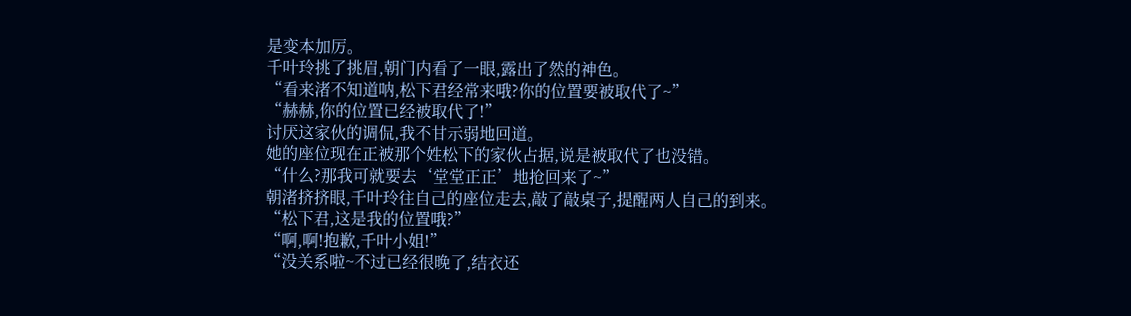是变本加厉。
千叶玲挑了挑眉,朝门内看了一眼,露出了然的神色。
“看来渚不知道呐,松下君经常来哦?你的位置要被取代了~”
“赫赫,你的位置已经被取代了!”
讨厌这家伙的调侃,我不甘示弱地回道。
她的座位现在正被那个姓松下的家伙占据,说是被取代了也没错。
“什么?那我可就要去‘堂堂正正’地抢回来了~”
朝渚挤挤眼,千叶玲往自己的座位走去,敲了敲桌子,提醒两人自己的到来。
“松下君,这是我的位置哦?”
“啊,啊!抱歉,千叶小姐!”
“没关系啦~不过已经很晚了,结衣还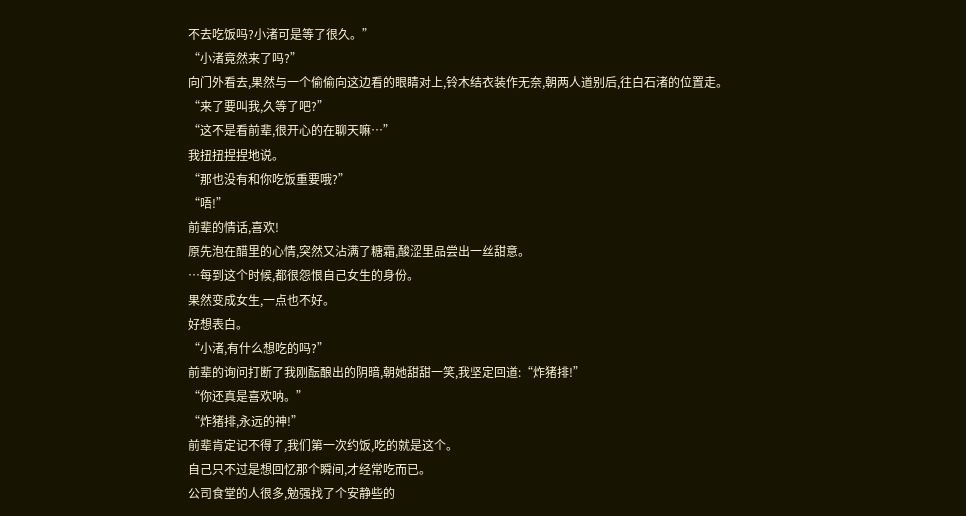不去吃饭吗?小渚可是等了很久。”
“小渚竟然来了吗?”
向门外看去,果然与一个偷偷向这边看的眼睛对上,铃木结衣装作无奈,朝两人道别后,往白石渚的位置走。
“来了要叫我,久等了吧?”
“这不是看前辈,很开心的在聊天嘛…”
我扭扭捏捏地说。
“那也没有和你吃饭重要哦?”
“唔!”
前辈的情话,喜欢!
原先泡在醋里的心情,突然又沾满了糖霜,酸涩里品尝出一丝甜意。
…每到这个时候,都很怨恨自己女生的身份。
果然变成女生,一点也不好。
好想表白。
“小渚,有什么想吃的吗?”
前辈的询问打断了我刚酝酿出的阴暗,朝她甜甜一笑,我坚定回道:“炸猪排!”
“你还真是喜欢呐。”
“炸猪排,永远的神!”
前辈肯定记不得了,我们第一次约饭,吃的就是这个。
自己只不过是想回忆那个瞬间,才经常吃而已。
公司食堂的人很多,勉强找了个安静些的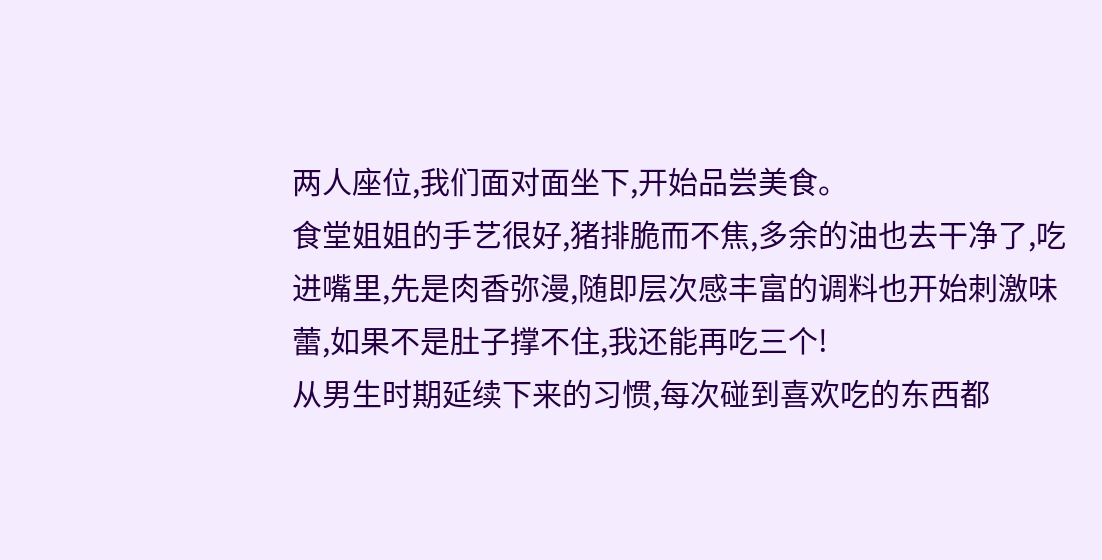两人座位,我们面对面坐下,开始品尝美食。
食堂姐姐的手艺很好,猪排脆而不焦,多余的油也去干净了,吃进嘴里,先是肉香弥漫,随即层次感丰富的调料也开始刺激味蕾,如果不是肚子撑不住,我还能再吃三个!
从男生时期延续下来的习惯,每次碰到喜欢吃的东西都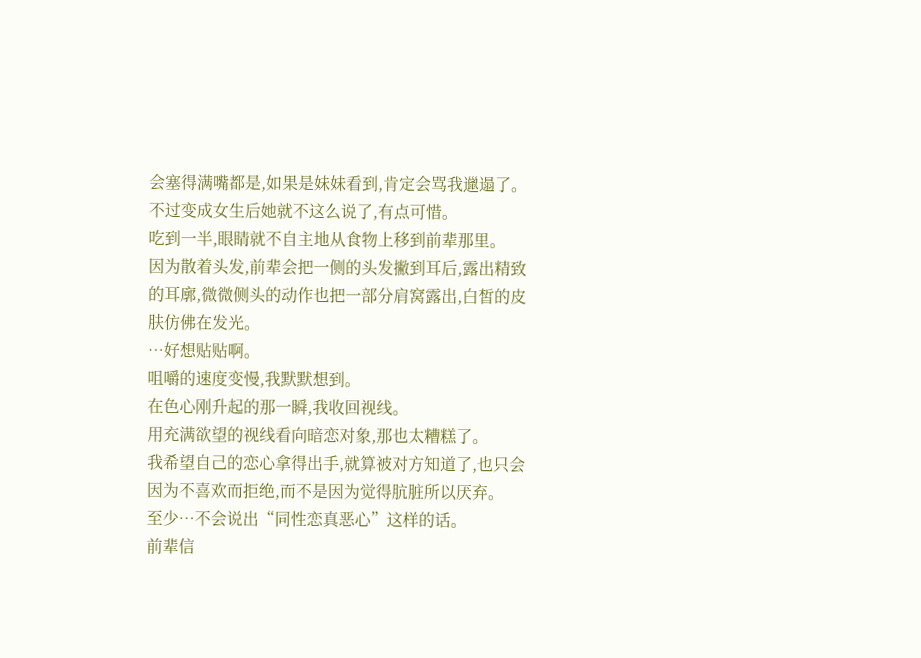会塞得满嘴都是,如果是妹妹看到,肯定会骂我邋遢了。
不过变成女生后她就不这么说了,有点可惜。
吃到一半,眼睛就不自主地从食物上移到前辈那里。
因为散着头发,前辈会把一侧的头发撇到耳后,露出精致的耳廓,微微侧头的动作也把一部分肩窝露出,白皙的皮肤仿佛在发光。
…好想贴贴啊。
咀嚼的速度变慢,我默默想到。
在色心刚升起的那一瞬,我收回视线。
用充满欲望的视线看向暗恋对象,那也太糟糕了。
我希望自己的恋心拿得出手,就算被对方知道了,也只会因为不喜欢而拒绝,而不是因为觉得肮脏所以厌弃。
至少…不会说出“同性恋真恶心”这样的话。
前辈信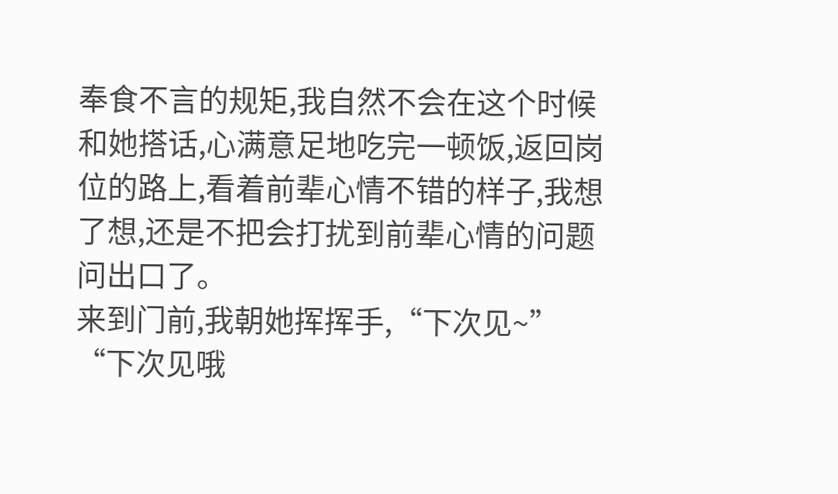奉食不言的规矩,我自然不会在这个时候和她搭话,心满意足地吃完一顿饭,返回岗位的路上,看着前辈心情不错的样子,我想了想,还是不把会打扰到前辈心情的问题问出口了。
来到门前,我朝她挥挥手,“下次见~”
“下次见哦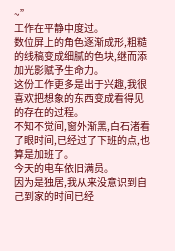~”
工作在平静中度过。
数位屏上的角色逐渐成形,粗糙的线稿变成细腻的色块,继而添加光影赋予生命力。
这份工作更多是出于兴趣,我很喜欢把想象的东西变成看得见的存在的过程。
不知不觉间,窗外渐黑,白石渚看了眼时间,已经过了下班的点,也算是加班了。
今天的电车依旧满员。
因为是独居,我从来没意识到自己到家的时间已经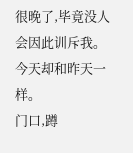很晚了,毕竟没人会因此训斥我。
今天却和昨天一样。
门口,蹲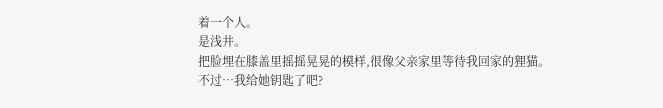着一个人。
是浅井。
把脸埋在膝盖里摇摇晃晃的模样,很像父亲家里等待我回家的狸猫。
不过…我给她钥匙了吧?